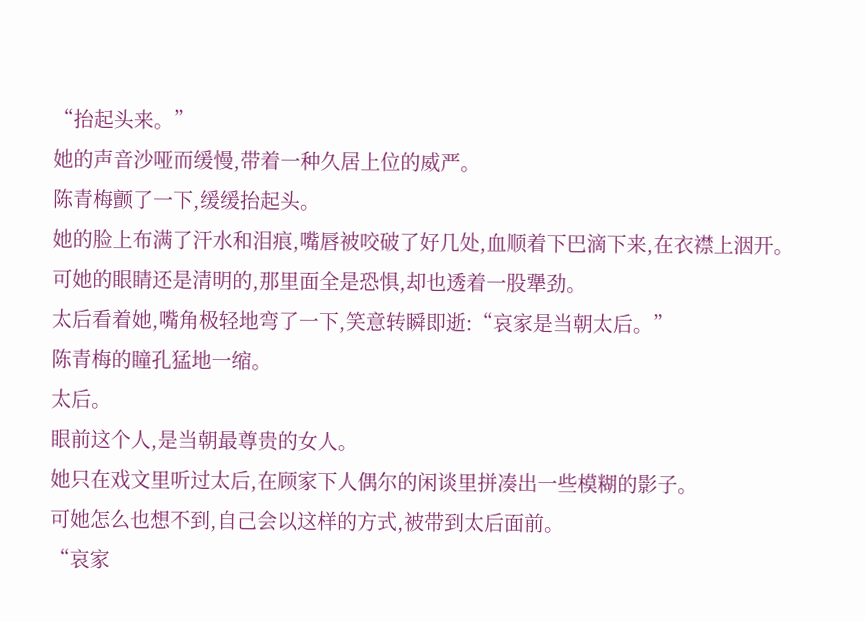“抬起头来。”
她的声音沙哑而缓慢,带着一种久居上位的威严。
陈青梅颤了一下,缓缓抬起头。
她的脸上布满了汗水和泪痕,嘴唇被咬破了好几处,血顺着下巴滴下来,在衣襟上洇开。
可她的眼睛还是清明的,那里面全是恐惧,却也透着一股犟劲。
太后看着她,嘴角极轻地弯了一下,笑意转瞬即逝:“哀家是当朝太后。”
陈青梅的瞳孔猛地一缩。
太后。
眼前这个人,是当朝最尊贵的女人。
她只在戏文里听过太后,在顾家下人偶尔的闲谈里拼凑出一些模糊的影子。
可她怎么也想不到,自己会以这样的方式,被带到太后面前。
“哀家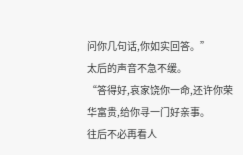问你几句话,你如实回答。”
太后的声音不急不缓。
“答得好,哀家饶你一命,还许你荣华富贵,给你寻一门好亲事。
往后不必再看人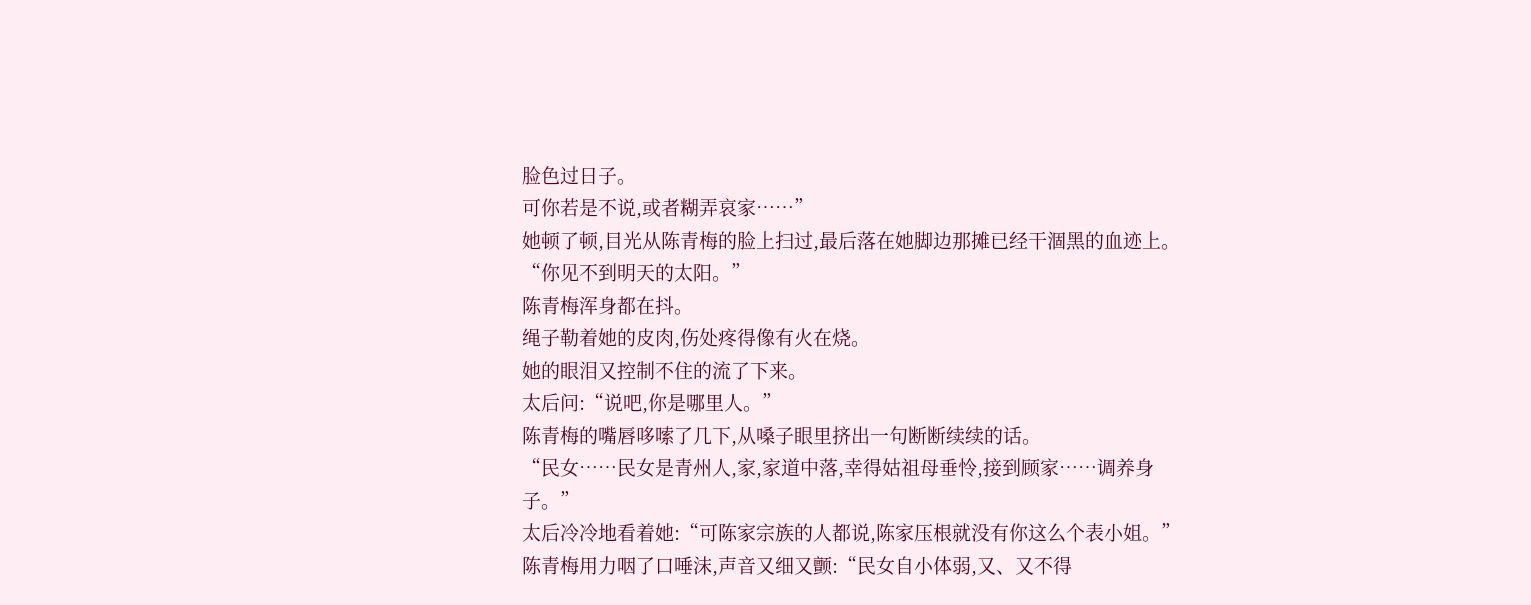脸色过日子。
可你若是不说,或者糊弄哀家……”
她顿了顿,目光从陈青梅的脸上扫过,最后落在她脚边那摊已经干涸黑的血迹上。
“你见不到明天的太阳。”
陈青梅浑身都在抖。
绳子勒着她的皮肉,伤处疼得像有火在烧。
她的眼泪又控制不住的流了下来。
太后问:“说吧,你是哪里人。”
陈青梅的嘴唇哆嗦了几下,从嗓子眼里挤出一句断断续续的话。
“民女……民女是青州人,家,家道中落,幸得姑祖母垂怜,接到顾家……调养身子。”
太后冷冷地看着她:“可陈家宗族的人都说,陈家压根就没有你这么个表小姐。”
陈青梅用力咽了口唾沫,声音又细又颤:“民女自小体弱,又、又不得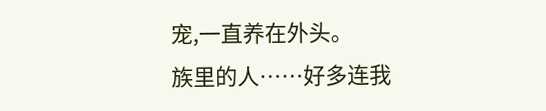宠,一直养在外头。
族里的人……好多连我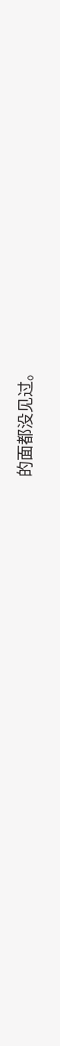的面都没见过。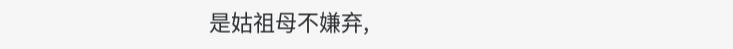是姑祖母不嫌弃,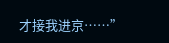才接我进京……”